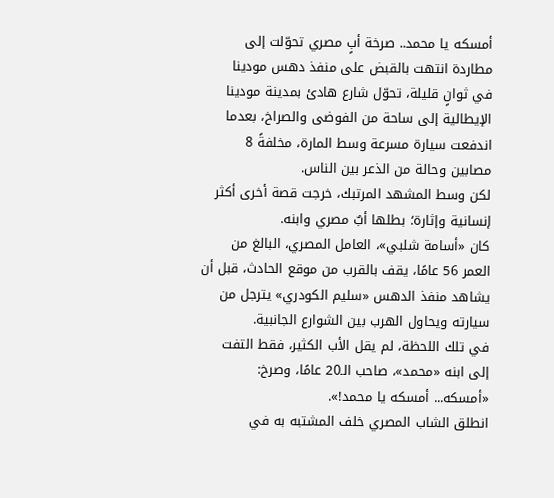أمسكه يا محمد.. صرخة أبٍ مصري تحوّلت إلى مطاردة انتهت بالقبض على منفذ دهس مودينا
في ثوانٍ قليلة، تحوّل شارع هادئ بمدينة مودينا الإيطالية إلى ساحة من الفوضى والصراخ، بعدما اندفعت سيارة مسرعة وسط المارة، مخلفةً 8 مصابين وحالة من الذعر بين الناس.
لكن وسط المشهد المرتبك، خرجت قصة أخرى أكثر إنسانية وإثارة؛ بطلها أبٌ مصري وابنه.
كان «أسامة شلبي»، العامل المصري، البالغ من العمر 56 عامًا، يقف بالقرب من موقع الحادث، قبل أن يشاهد منفذ الدهس «سليم الكودري» يترجل من سيارته ويحاول الهرب بين الشوارع الجانبية.
في تلك اللحظة، لم يقل الأب الكثير، فقط التفت إلى ابنه «محمد»، صاحب الـ20 عامًا، وصرخ: «أمسكه... أمسكه يا محمد!».
انطلق الشاب المصري خلف المشتبه به في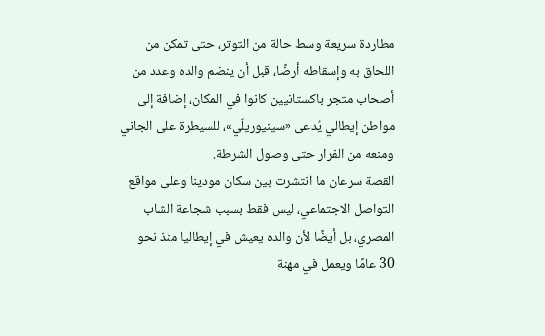مطاردة سريعة وسط حالة من التوتر، حتى تمكن من اللحاق به وإسقاطه أرضًا، قبل أن ينضم والده وعدد من أصحاب متجر باكستانيين كانوا في المكان، إضافة إلى مواطن إيطالي يُدعى «سينيوريلّي»، للسيطرة على الجاني ومنعه من الفرار حتى وصول الشرطة.
القصة سرعان ما انتشرت بين سكان مودينا وعلى مواقع التواصل الاجتماعي، ليس فقط بسبب شجاعة الشاب المصري، بل أيضًا لأن والده يعيش في إيطاليا منذ نحو 30 عامًا ويعمل في مهنة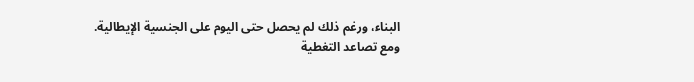البناء، ورغم ذلك لم يحصل حتى اليوم على الجنسية الإيطالية.
ومع تصاعد التغطية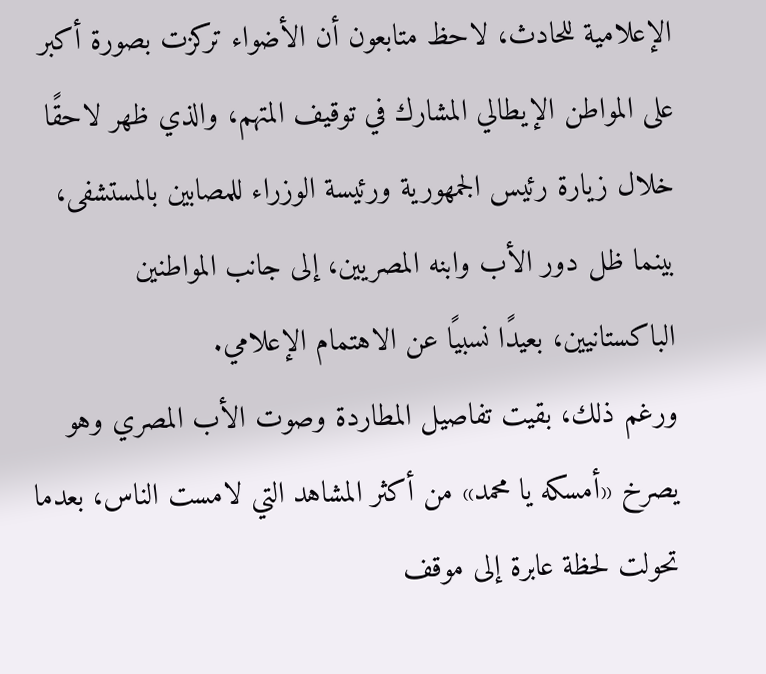الإعلامية للحادث، لاحظ متابعون أن الأضواء تركزت بصورة أكبر على المواطن الإيطالي المشارك في توقيف المتهم، والذي ظهر لاحقًا خلال زيارة رئيس الجمهورية ورئيسة الوزراء للمصابين بالمستشفى، بينما ظل دور الأب وابنه المصريين، إلى جانب المواطنين الباكستانيين، بعيدًا نسبيًا عن الاهتمام الإعلامي.
ورغم ذلك، بقيت تفاصيل المطاردة وصوت الأب المصري وهو يصرخ «أمسكه يا محمد» من أكثر المشاهد التي لامست الناس، بعدما تحولت لحظة عابرة إلى موقف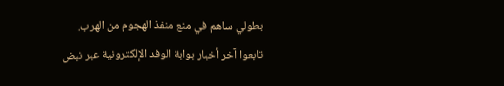بطولي ساهم في منع منفذ الهجوم من الهرب.
تابعوا آخر أخبار بوابة الوفد الإلكترونية عبر نبض